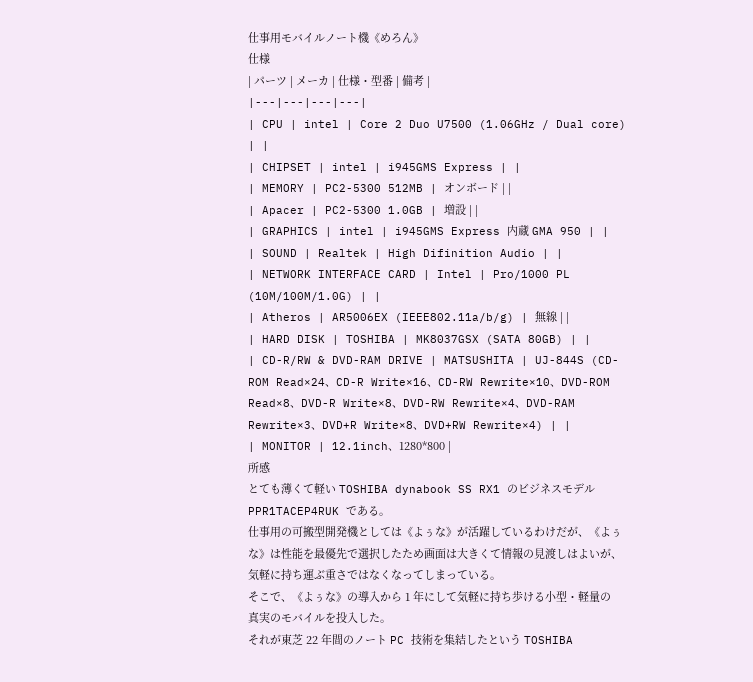仕事用モバイルノート機《めろん》
仕様
| パーツ | メーカ | 仕様・型番 | 備考 |
|---|---|---|---|
| CPU | intel | Core 2 Duo U7500 (1.06GHz / Dual core) | |
| CHIPSET | intel | i945GMS Express | |
| MEMORY | PC2-5300 512MB | オンボード | |
| Apacer | PC2-5300 1.0GB | 増設 | |
| GRAPHICS | intel | i945GMS Express 内蔵 GMA 950 | |
| SOUND | Realtek | High Difinition Audio | |
| NETWORK INTERFACE CARD | Intel | Pro/1000 PL (10M/100M/1.0G) | |
| Atheros | AR5006EX (IEEE802.11a/b/g) | 無線 | |
| HARD DISK | TOSHIBA | MK8037GSX (SATA 80GB) | |
| CD-R/RW & DVD-RAM DRIVE | MATSUSHITA | UJ-844S (CD-ROM Read×24、CD-R Write×16、CD-RW Rewrite×10、DVD-ROM Read×8、DVD-R Write×8、DVD-RW Rewrite×4、DVD-RAM Rewrite×3、DVD+R Write×8、DVD+RW Rewrite×4) | |
| MONITOR | 12.1inch、1280*800 |
所感
とても薄くて軽い TOSHIBA dynabook SS RX1 のビジネスモデル PPR1TACEP4RUK である。
仕事用の可搬型開発機としては《よぅな》が活躍しているわけだが、《よぅな》は性能を最優先で選択したため画面は大きくて情報の見渡しはよいが、気軽に持ち運ぶ重さではなくなってしまっている。
そこで、《よぅな》の導入から 1 年にして気軽に持ち歩ける小型・軽量の真実のモバイルを投入した。
それが東芝 22 年間のノート PC 技術を集結したという TOSHIBA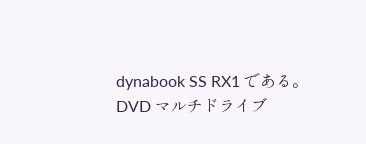dynabook SS RX1 である。
DVD マルチドライブ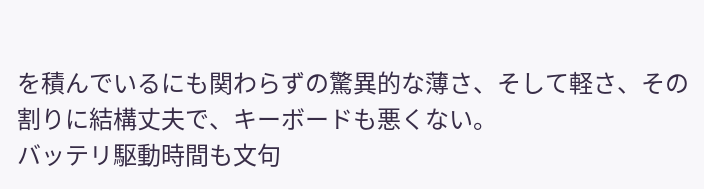を積んでいるにも関わらずの驚異的な薄さ、そして軽さ、その割りに結構丈夫で、キーボードも悪くない。
バッテリ駆動時間も文句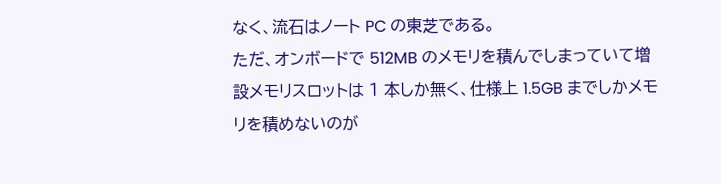なく、流石はノート PC の東芝である。
ただ、オンボードで 512MB のメモリを積んでしまっていて増設メモリスロットは 1 本しか無く、仕様上 1.5GB までしかメモリを積めないのが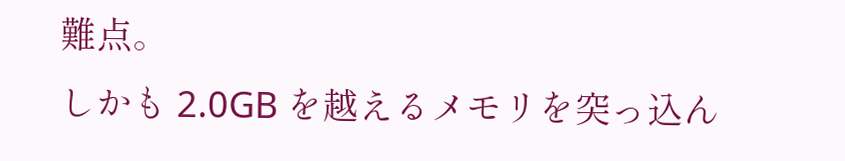難点。
しかも 2.0GB を越えるメモリを突っ込ん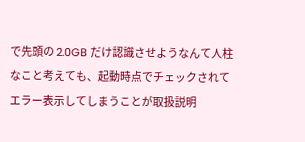で先頭の 2.0GB だけ認識させようなんて人柱なこと考えても、起動時点でチェックされてエラー表示してしまうことが取扱説明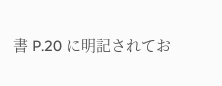書 P.20 に明記されてお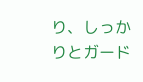り、しっかりとガード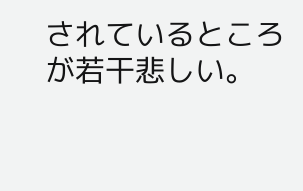されているところが若干悲しい。